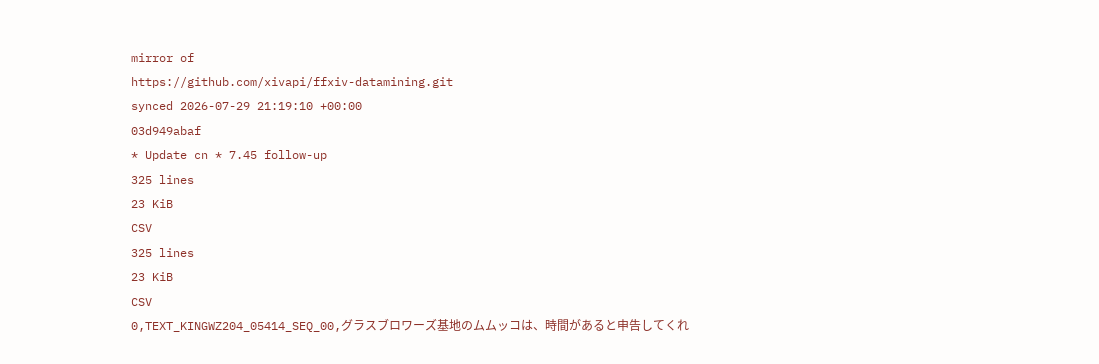mirror of
https://github.com/xivapi/ffxiv-datamining.git
synced 2026-07-29 21:19:10 +00:00
03d949abaf
* Update cn * 7.45 follow-up
325 lines
23 KiB
CSV
325 lines
23 KiB
CSV
0,TEXT_KINGWZ204_05414_SEQ_00,グラスブロワーズ基地のムムッコは、時間があると申告してくれ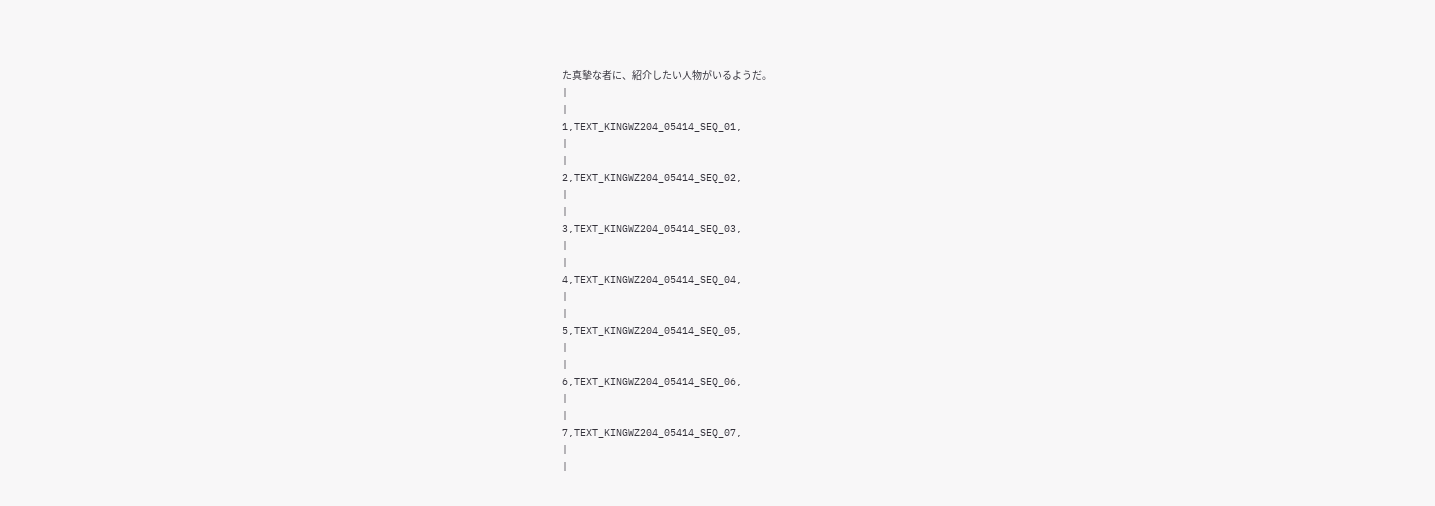た真摯な者に、紹介したい人物がいるようだ。
|
|
1,TEXT_KINGWZ204_05414_SEQ_01,
|
|
2,TEXT_KINGWZ204_05414_SEQ_02,
|
|
3,TEXT_KINGWZ204_05414_SEQ_03,
|
|
4,TEXT_KINGWZ204_05414_SEQ_04,
|
|
5,TEXT_KINGWZ204_05414_SEQ_05,
|
|
6,TEXT_KINGWZ204_05414_SEQ_06,
|
|
7,TEXT_KINGWZ204_05414_SEQ_07,
|
|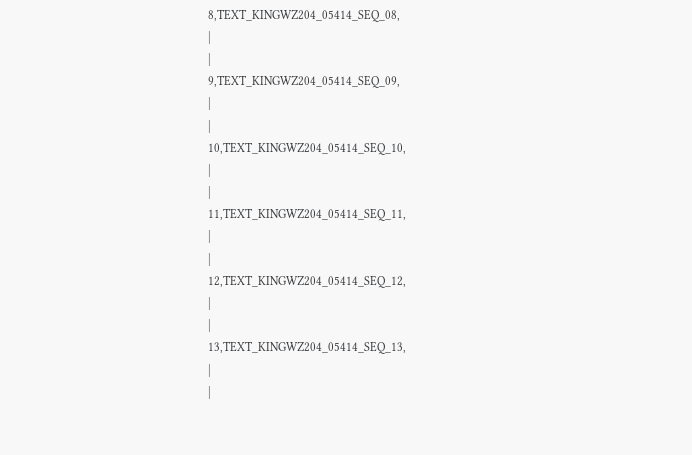8,TEXT_KINGWZ204_05414_SEQ_08,
|
|
9,TEXT_KINGWZ204_05414_SEQ_09,
|
|
10,TEXT_KINGWZ204_05414_SEQ_10,
|
|
11,TEXT_KINGWZ204_05414_SEQ_11,
|
|
12,TEXT_KINGWZ204_05414_SEQ_12,
|
|
13,TEXT_KINGWZ204_05414_SEQ_13,
|
|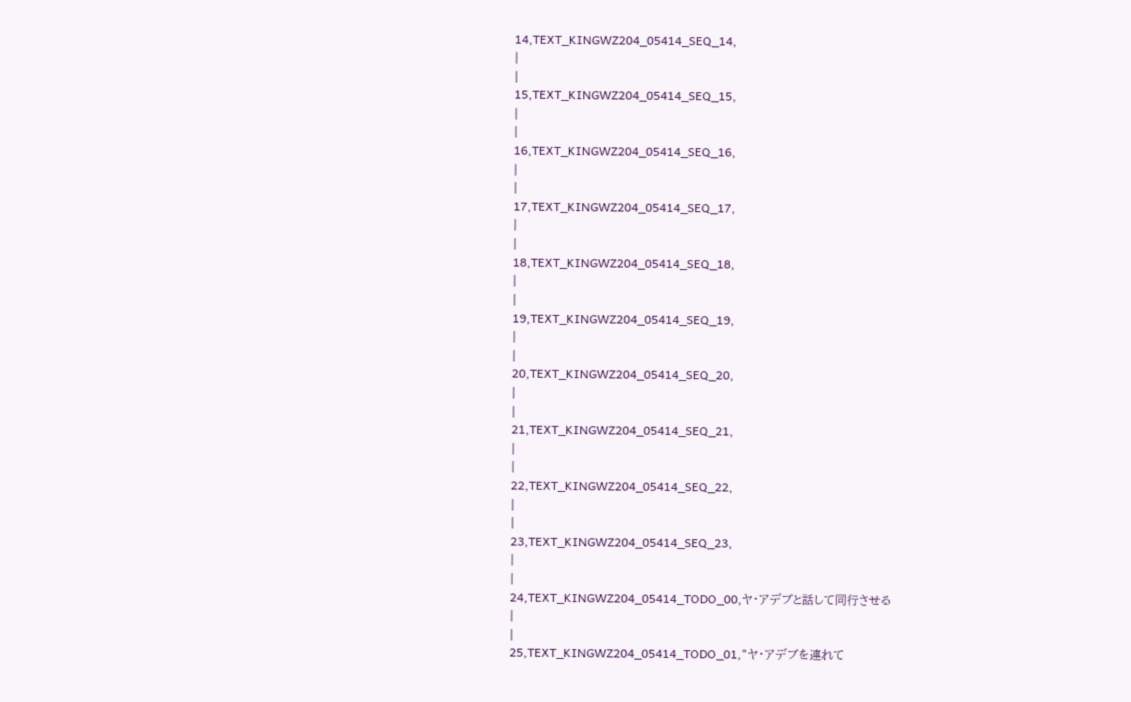14,TEXT_KINGWZ204_05414_SEQ_14,
|
|
15,TEXT_KINGWZ204_05414_SEQ_15,
|
|
16,TEXT_KINGWZ204_05414_SEQ_16,
|
|
17,TEXT_KINGWZ204_05414_SEQ_17,
|
|
18,TEXT_KINGWZ204_05414_SEQ_18,
|
|
19,TEXT_KINGWZ204_05414_SEQ_19,
|
|
20,TEXT_KINGWZ204_05414_SEQ_20,
|
|
21,TEXT_KINGWZ204_05414_SEQ_21,
|
|
22,TEXT_KINGWZ204_05414_SEQ_22,
|
|
23,TEXT_KINGWZ204_05414_SEQ_23,
|
|
24,TEXT_KINGWZ204_05414_TODO_00,ヤ・アデブと話して同行させる
|
|
25,TEXT_KINGWZ204_05414_TODO_01,"ヤ・アデブを連れて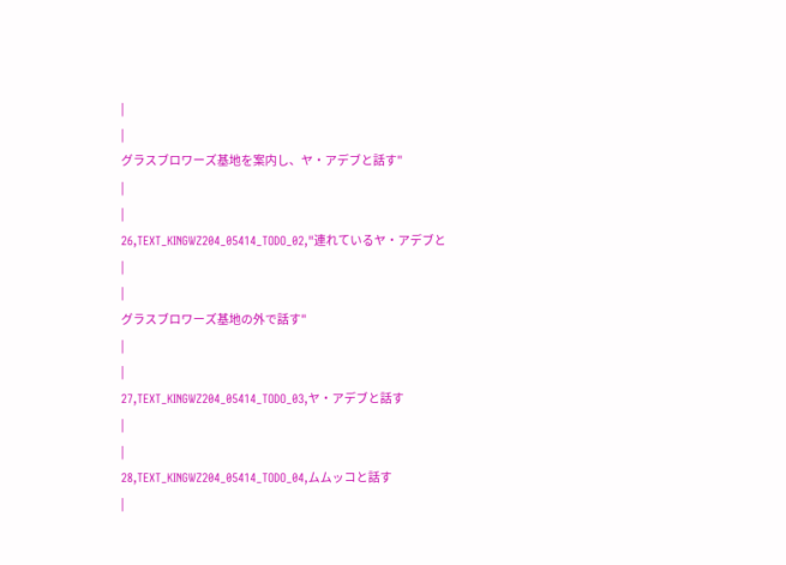|
|
グラスブロワーズ基地を案内し、ヤ・アデブと話す"
|
|
26,TEXT_KINGWZ204_05414_TODO_02,"連れているヤ・アデブと
|
|
グラスブロワーズ基地の外で話す"
|
|
27,TEXT_KINGWZ204_05414_TODO_03,ヤ・アデブと話す
|
|
28,TEXT_KINGWZ204_05414_TODO_04,ムムッコと話す
|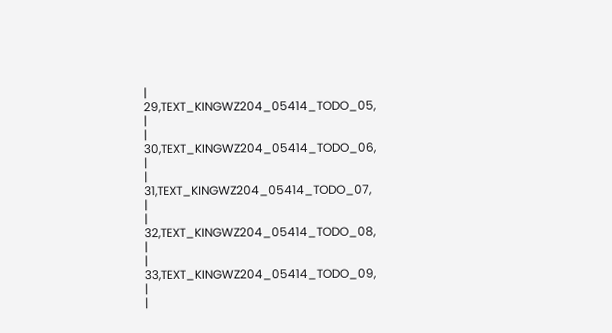|
29,TEXT_KINGWZ204_05414_TODO_05,
|
|
30,TEXT_KINGWZ204_05414_TODO_06,
|
|
31,TEXT_KINGWZ204_05414_TODO_07,
|
|
32,TEXT_KINGWZ204_05414_TODO_08,
|
|
33,TEXT_KINGWZ204_05414_TODO_09,
|
|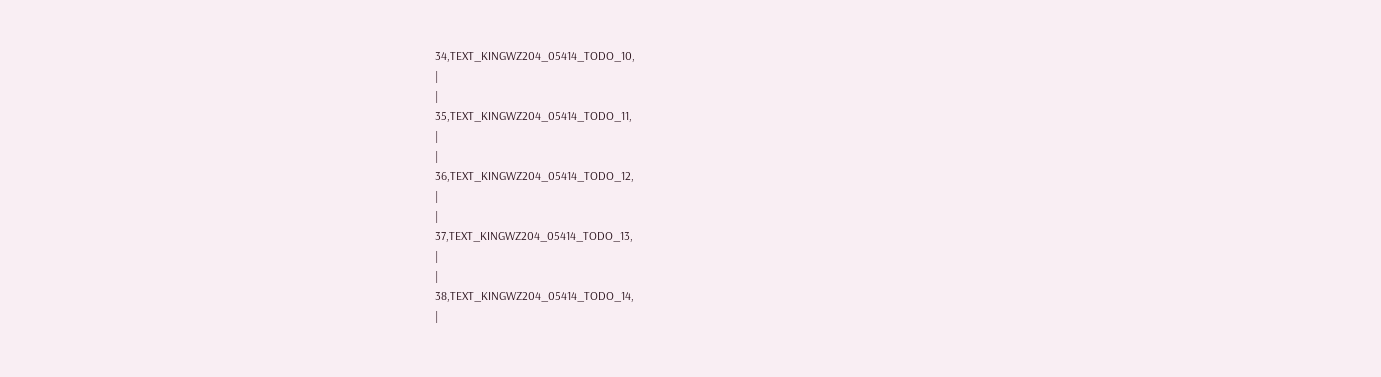34,TEXT_KINGWZ204_05414_TODO_10,
|
|
35,TEXT_KINGWZ204_05414_TODO_11,
|
|
36,TEXT_KINGWZ204_05414_TODO_12,
|
|
37,TEXT_KINGWZ204_05414_TODO_13,
|
|
38,TEXT_KINGWZ204_05414_TODO_14,
|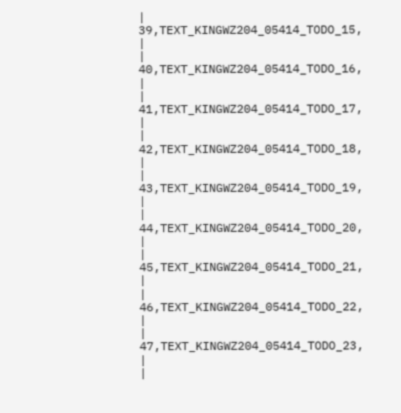|
39,TEXT_KINGWZ204_05414_TODO_15,
|
|
40,TEXT_KINGWZ204_05414_TODO_16,
|
|
41,TEXT_KINGWZ204_05414_TODO_17,
|
|
42,TEXT_KINGWZ204_05414_TODO_18,
|
|
43,TEXT_KINGWZ204_05414_TODO_19,
|
|
44,TEXT_KINGWZ204_05414_TODO_20,
|
|
45,TEXT_KINGWZ204_05414_TODO_21,
|
|
46,TEXT_KINGWZ204_05414_TODO_22,
|
|
47,TEXT_KINGWZ204_05414_TODO_23,
|
|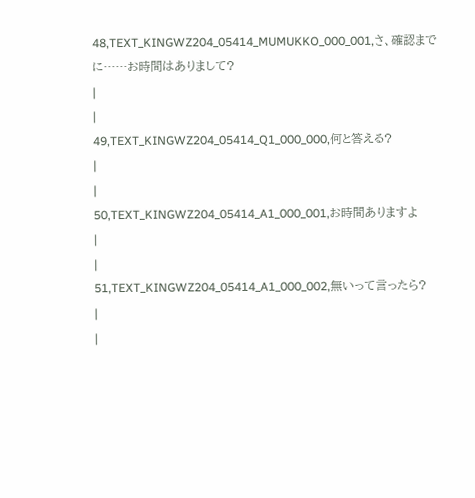48,TEXT_KINGWZ204_05414_MUMUKKO_000_001,さ、確認までに……お時間はありまして?
|
|
49,TEXT_KINGWZ204_05414_Q1_000_000,何と答える?
|
|
50,TEXT_KINGWZ204_05414_A1_000_001,お時間ありますよ
|
|
51,TEXT_KINGWZ204_05414_A1_000_002,無いって言ったら?
|
|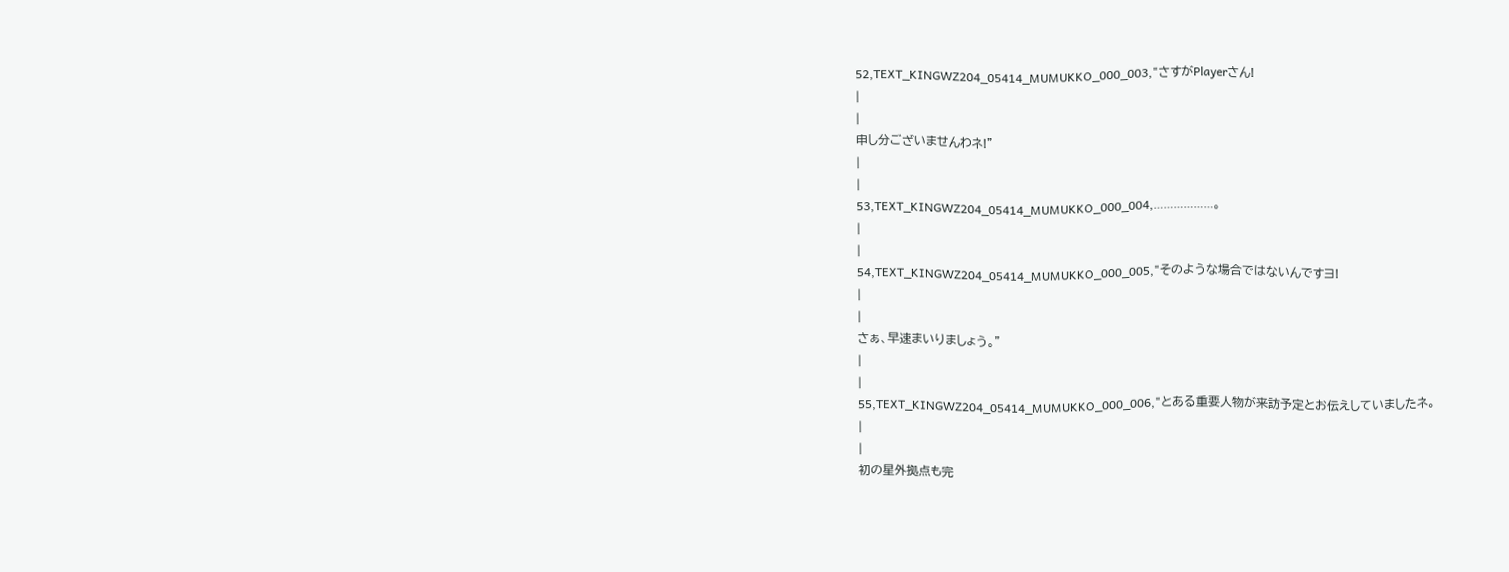52,TEXT_KINGWZ204_05414_MUMUKKO_000_003,"さすがPlayerさん!
|
|
申し分ございませんわネ!"
|
|
53,TEXT_KINGWZ204_05414_MUMUKKO_000_004,………………。
|
|
54,TEXT_KINGWZ204_05414_MUMUKKO_000_005,"そのような場合ではないんですヨ!
|
|
さぁ、早速まいりましょう。"
|
|
55,TEXT_KINGWZ204_05414_MUMUKKO_000_006,"とある重要人物が来訪予定とお伝えしていましたネ。
|
|
初の星外拠点も完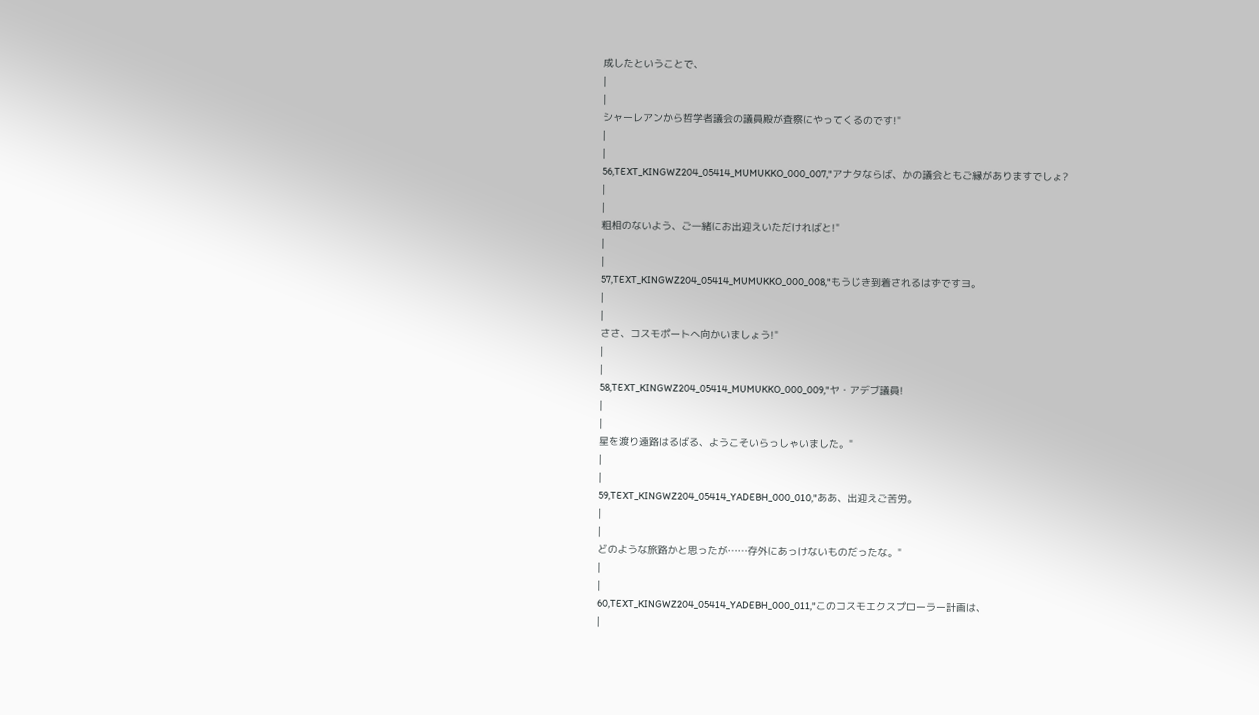成したということで、
|
|
シャーレアンから哲学者議会の議員殿が査察にやってくるのです!"
|
|
56,TEXT_KINGWZ204_05414_MUMUKKO_000_007,"アナタならば、かの議会ともご縁がありますでしょ?
|
|
粗相のないよう、ご一緒にお出迎えいただければと!"
|
|
57,TEXT_KINGWZ204_05414_MUMUKKO_000_008,"もうじき到着されるはずですヨ。
|
|
ささ、コスモポートへ向かいましょう!"
|
|
58,TEXT_KINGWZ204_05414_MUMUKKO_000_009,"ヤ・アデブ議員!
|
|
星を渡り遠路はるばる、ようこそいらっしゃいました。"
|
|
59,TEXT_KINGWZ204_05414_YADEBH_000_010,"ああ、出迎えご苦労。
|
|
どのような旅路かと思ったが……存外にあっけないものだったな。"
|
|
60,TEXT_KINGWZ204_05414_YADEBH_000_011,"このコスモエクスプローラー計画は、
|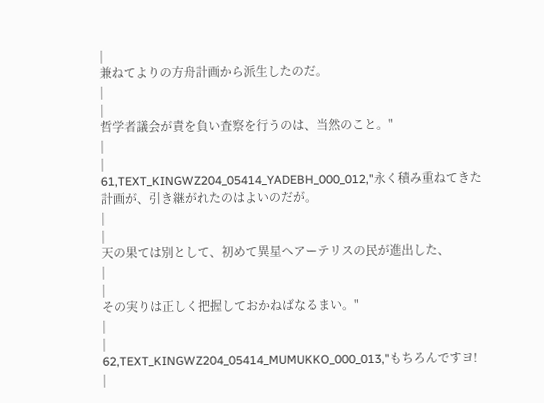|
兼ねてよりの方舟計画から派生したのだ。
|
|
哲学者議会が責を負い査察を行うのは、当然のこと。"
|
|
61,TEXT_KINGWZ204_05414_YADEBH_000_012,"永く積み重ねてきた計画が、引き継がれたのはよいのだが。
|
|
天の果ては別として、初めて異星へアーテリスの民が進出した、
|
|
その実りは正しく把握しておかねばなるまい。"
|
|
62,TEXT_KINGWZ204_05414_MUMUKKO_000_013,"もちろんですヨ!
|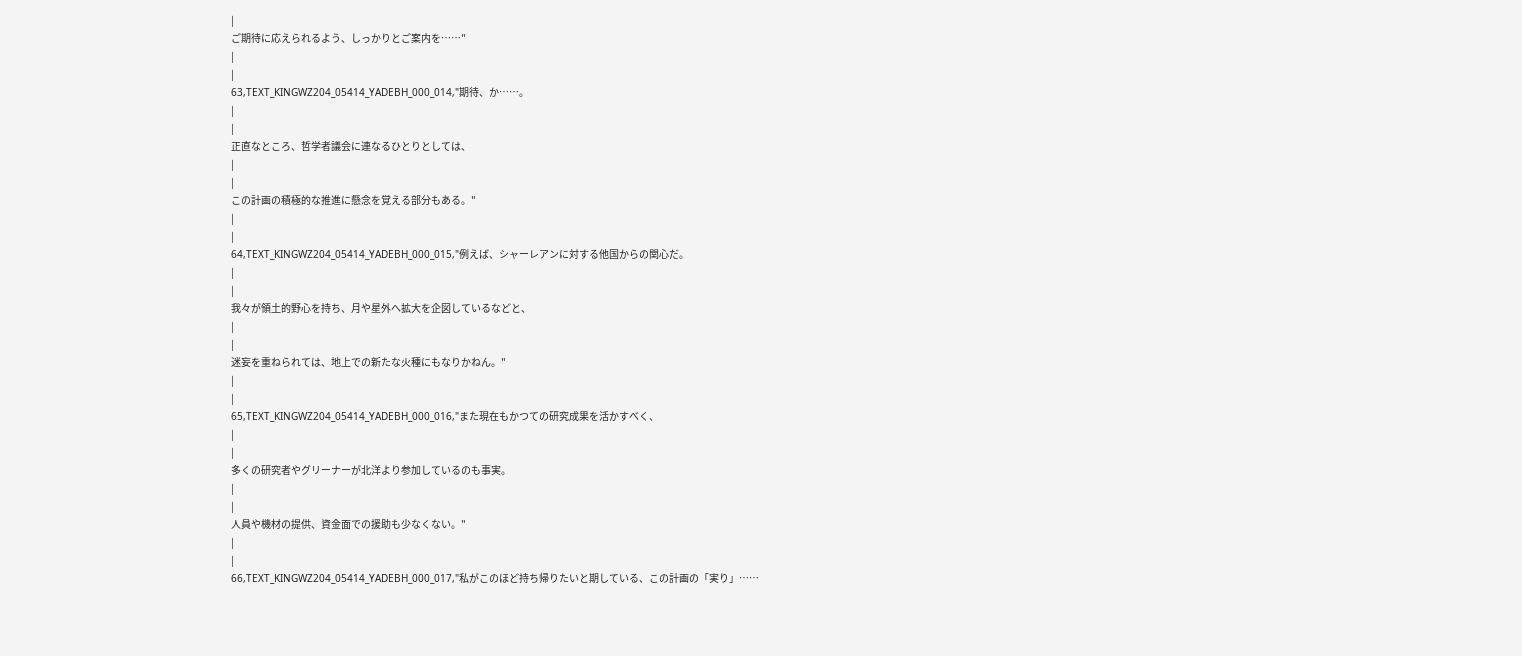|
ご期待に応えられるよう、しっかりとご案内を……"
|
|
63,TEXT_KINGWZ204_05414_YADEBH_000_014,"期待、か……。
|
|
正直なところ、哲学者議会に連なるひとりとしては、
|
|
この計画の積極的な推進に懸念を覚える部分もある。"
|
|
64,TEXT_KINGWZ204_05414_YADEBH_000_015,"例えば、シャーレアンに対する他国からの関心だ。
|
|
我々が領土的野心を持ち、月や星外へ拡大を企図しているなどと、
|
|
迷妄を重ねられては、地上での新たな火種にもなりかねん。"
|
|
65,TEXT_KINGWZ204_05414_YADEBH_000_016,"また現在もかつての研究成果を活かすべく、
|
|
多くの研究者やグリーナーが北洋より参加しているのも事実。
|
|
人員や機材の提供、資金面での援助も少なくない。"
|
|
66,TEXT_KINGWZ204_05414_YADEBH_000_017,"私がこのほど持ち帰りたいと期している、この計画の「実り」……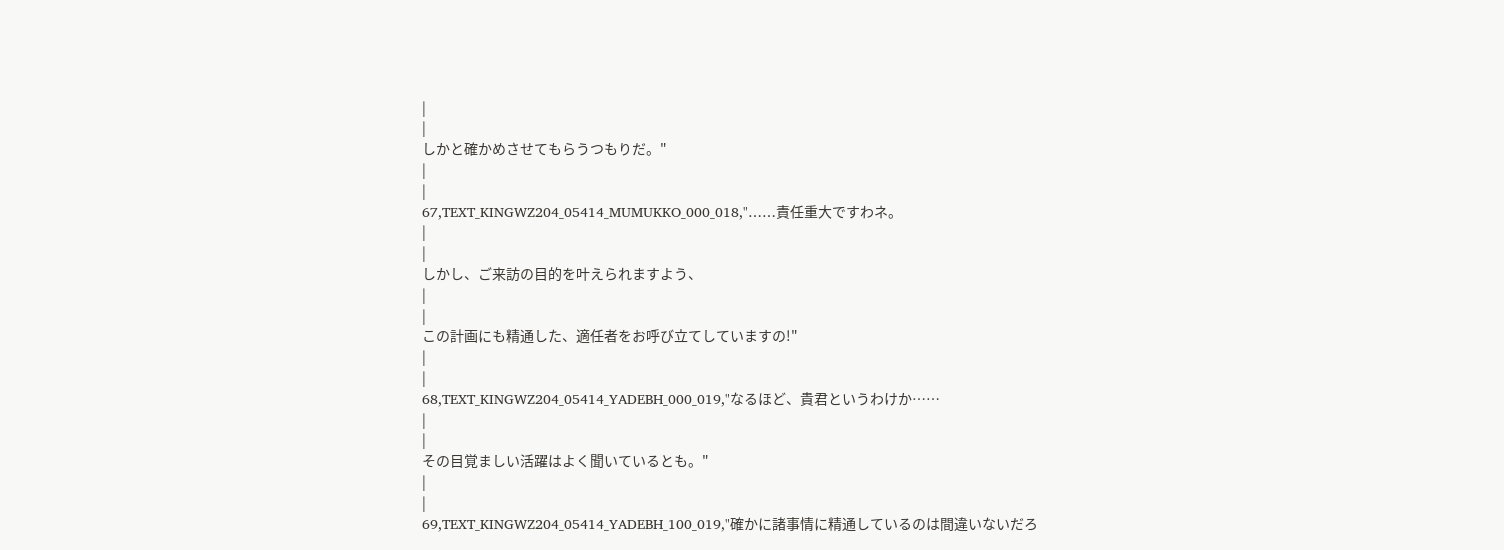|
|
しかと確かめさせてもらうつもりだ。"
|
|
67,TEXT_KINGWZ204_05414_MUMUKKO_000_018,"……責任重大ですわネ。
|
|
しかし、ご来訪の目的を叶えられますよう、
|
|
この計画にも精通した、適任者をお呼び立てしていますの!"
|
|
68,TEXT_KINGWZ204_05414_YADEBH_000_019,"なるほど、貴君というわけか……
|
|
その目覚ましい活躍はよく聞いているとも。"
|
|
69,TEXT_KINGWZ204_05414_YADEBH_100_019,"確かに諸事情に精通しているのは間違いないだろ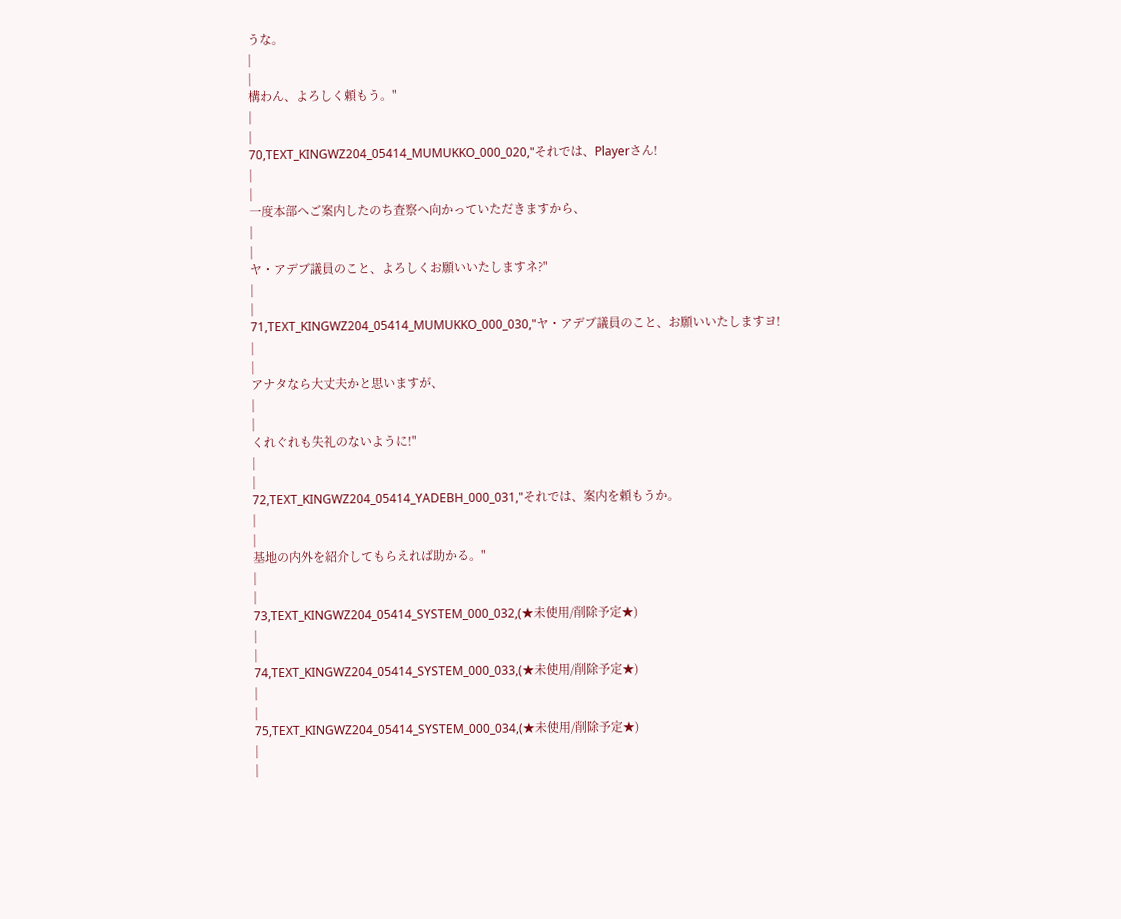うな。
|
|
構わん、よろしく頼もう。"
|
|
70,TEXT_KINGWZ204_05414_MUMUKKO_000_020,"それでは、Playerさん!
|
|
一度本部へご案内したのち査察へ向かっていただきますから、
|
|
ヤ・アデブ議員のこと、よろしくお願いいたしますネ?"
|
|
71,TEXT_KINGWZ204_05414_MUMUKKO_000_030,"ヤ・アデブ議員のこと、お願いいたしますヨ!
|
|
アナタなら大丈夫かと思いますが、
|
|
くれぐれも失礼のないように!"
|
|
72,TEXT_KINGWZ204_05414_YADEBH_000_031,"それでは、案内を頼もうか。
|
|
基地の内外を紹介してもらえれば助かる。"
|
|
73,TEXT_KINGWZ204_05414_SYSTEM_000_032,(★未使用/削除予定★)
|
|
74,TEXT_KINGWZ204_05414_SYSTEM_000_033,(★未使用/削除予定★)
|
|
75,TEXT_KINGWZ204_05414_SYSTEM_000_034,(★未使用/削除予定★)
|
|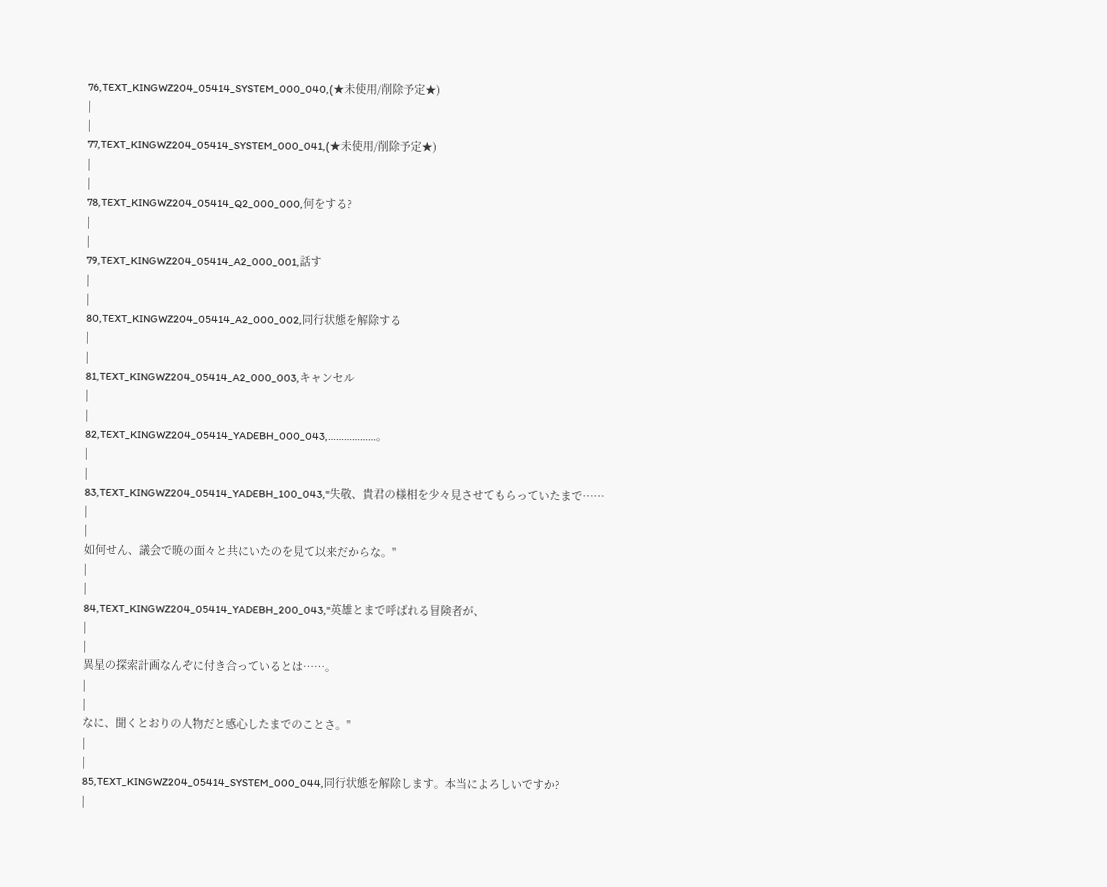76,TEXT_KINGWZ204_05414_SYSTEM_000_040,(★未使用/削除予定★)
|
|
77,TEXT_KINGWZ204_05414_SYSTEM_000_041,(★未使用/削除予定★)
|
|
78,TEXT_KINGWZ204_05414_Q2_000_000,何をする?
|
|
79,TEXT_KINGWZ204_05414_A2_000_001,話す
|
|
80,TEXT_KINGWZ204_05414_A2_000_002,同行状態を解除する
|
|
81,TEXT_KINGWZ204_05414_A2_000_003,キャンセル
|
|
82,TEXT_KINGWZ204_05414_YADEBH_000_043,………………。
|
|
83,TEXT_KINGWZ204_05414_YADEBH_100_043,"失敬、貴君の様相を少々見させてもらっていたまで……
|
|
如何せん、議会で暁の面々と共にいたのを見て以来だからな。"
|
|
84,TEXT_KINGWZ204_05414_YADEBH_200_043,"英雄とまで呼ばれる冒険者が、
|
|
異星の探索計画なんぞに付き合っているとは……。
|
|
なに、聞くとおりの人物だと感心したまでのことさ。"
|
|
85,TEXT_KINGWZ204_05414_SYSTEM_000_044,同行状態を解除します。本当によろしいですか?
|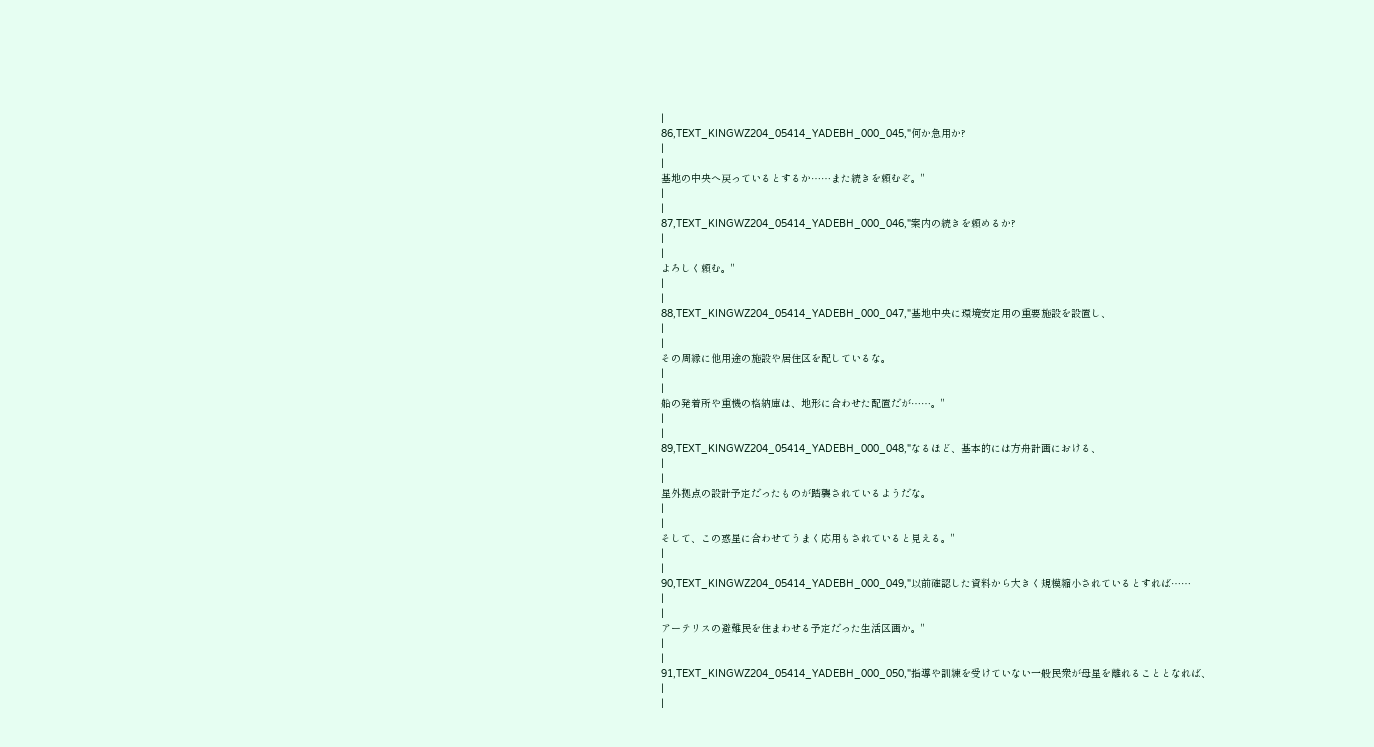|
86,TEXT_KINGWZ204_05414_YADEBH_000_045,"何か急用か?
|
|
基地の中央へ戻っているとするか……また続きを頼むぞ。"
|
|
87,TEXT_KINGWZ204_05414_YADEBH_000_046,"案内の続きを頼めるか?
|
|
よろしく頼む。"
|
|
88,TEXT_KINGWZ204_05414_YADEBH_000_047,"基地中央に環境安定用の重要施設を設置し、
|
|
その周縁に他用途の施設や居住区を配しているな。
|
|
船の発着所や重機の格納庫は、地形に合わせた配置だが……。"
|
|
89,TEXT_KINGWZ204_05414_YADEBH_000_048,"なるほど、基本的には方舟計画における、
|
|
星外拠点の設計予定だったものが踏襲されているようだな。
|
|
そして、この惑星に合わせてうまく応用もされていると見える。"
|
|
90,TEXT_KINGWZ204_05414_YADEBH_000_049,"以前確認した資料から大きく規模縮小されているとすれば……
|
|
アーテリスの避難民を住まわせる予定だった生活区画か。"
|
|
91,TEXT_KINGWZ204_05414_YADEBH_000_050,"指導や訓練を受けていない一般民衆が母星を離れることとなれば、
|
|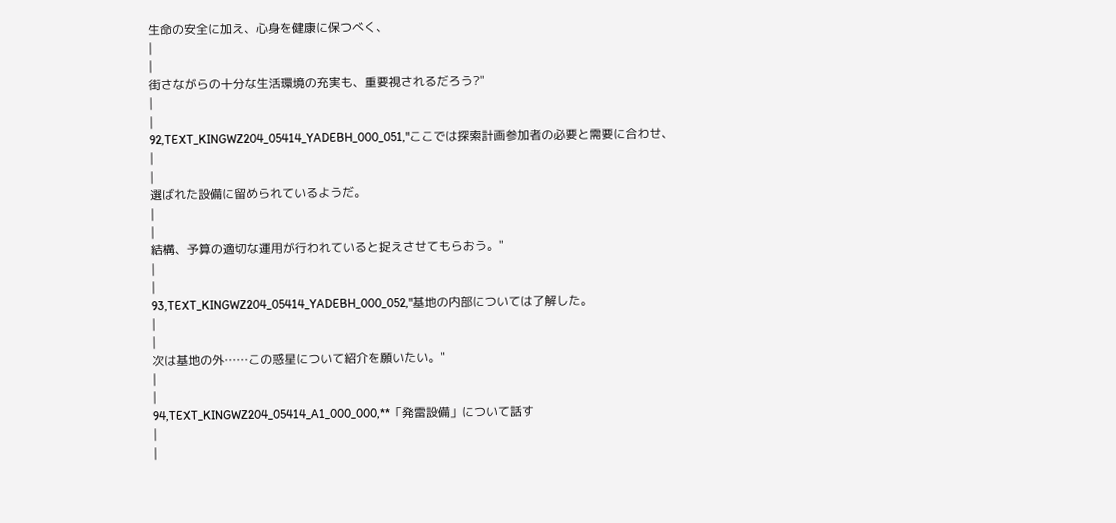生命の安全に加え、心身を健康に保つべく、
|
|
街さながらの十分な生活環境の充実も、重要視されるだろう?"
|
|
92,TEXT_KINGWZ204_05414_YADEBH_000_051,"ここでは探索計画参加者の必要と需要に合わせ、
|
|
選ばれた設備に留められているようだ。
|
|
結構、予算の適切な運用が行われていると捉えさせてもらおう。"
|
|
93,TEXT_KINGWZ204_05414_YADEBH_000_052,"基地の内部については了解した。
|
|
次は基地の外……この惑星について紹介を願いたい。"
|
|
94,TEXT_KINGWZ204_05414_A1_000_000,**「発雷設備」について話す
|
|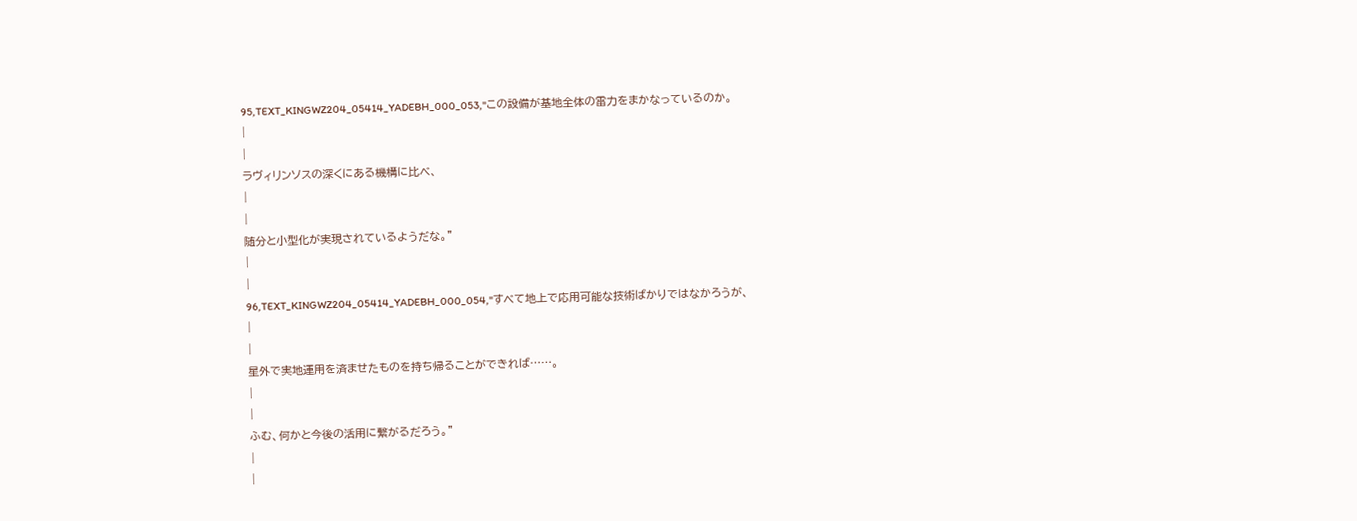95,TEXT_KINGWZ204_05414_YADEBH_000_053,"この設備が基地全体の雷力をまかなっているのか。
|
|
ラヴィリンソスの深くにある機構に比べ、
|
|
随分と小型化が実現されているようだな。"
|
|
96,TEXT_KINGWZ204_05414_YADEBH_000_054,"すべて地上で応用可能な技術ばかりではなかろうが、
|
|
星外で実地運用を済ませたものを持ち帰ることができれば……。
|
|
ふむ、何かと今後の活用に繋がるだろう。"
|
|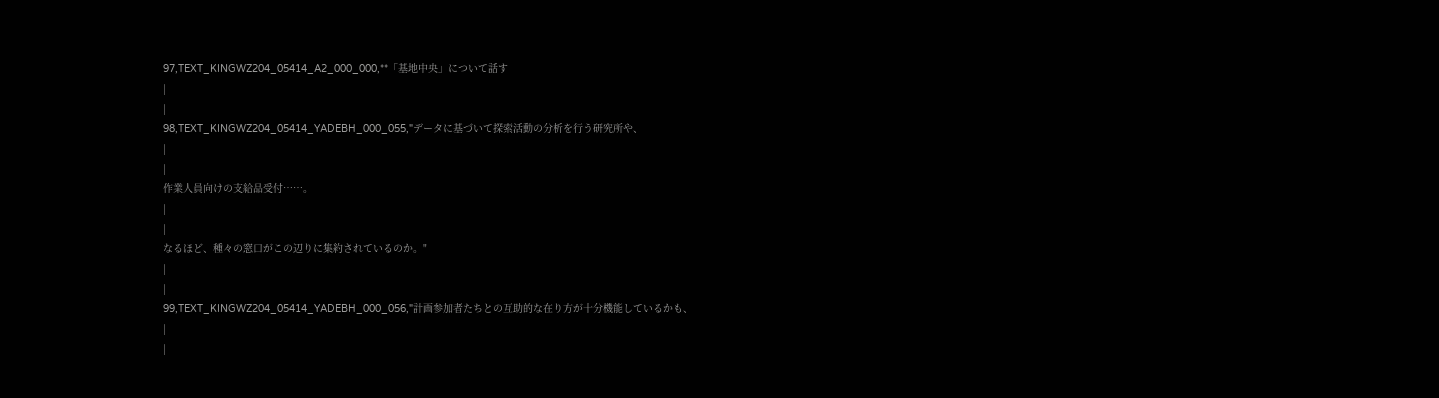97,TEXT_KINGWZ204_05414_A2_000_000,**「基地中央」について話す
|
|
98,TEXT_KINGWZ204_05414_YADEBH_000_055,"データに基づいて探索活動の分析を行う研究所や、
|
|
作業人員向けの支給品受付……。
|
|
なるほど、種々の窓口がこの辺りに集約されているのか。"
|
|
99,TEXT_KINGWZ204_05414_YADEBH_000_056,"計画参加者たちとの互助的な在り方が十分機能しているかも、
|
|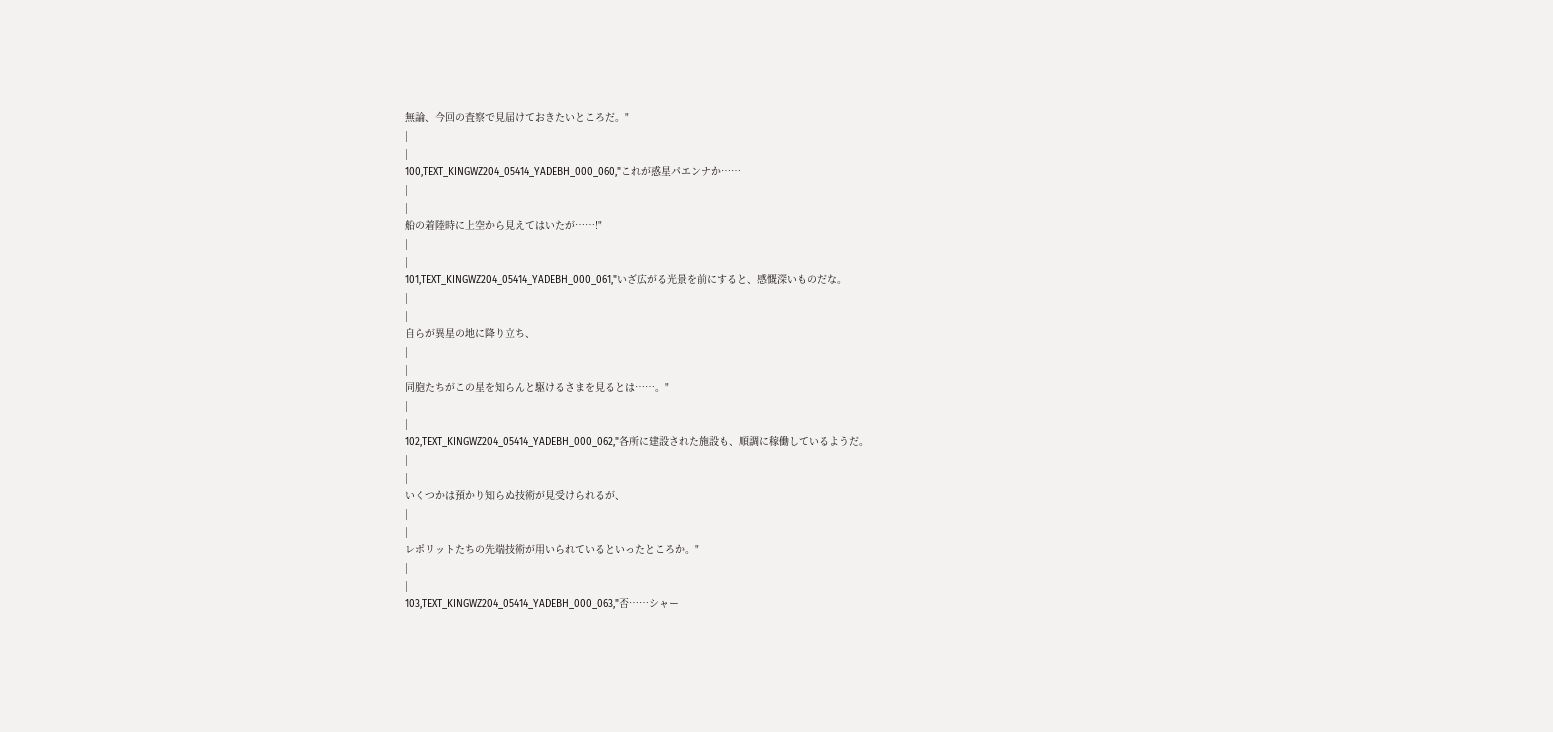無論、今回の査察で見届けておきたいところだ。"
|
|
100,TEXT_KINGWZ204_05414_YADEBH_000_060,"これが惑星パエンナか……
|
|
船の着陸時に上空から見えてはいたが……!"
|
|
101,TEXT_KINGWZ204_05414_YADEBH_000_061,"いざ広がる光景を前にすると、感慨深いものだな。
|
|
自らが異星の地に降り立ち、
|
|
同胞たちがこの星を知らんと駆けるさまを見るとは……。"
|
|
102,TEXT_KINGWZ204_05414_YADEBH_000_062,"各所に建設された施設も、順調に稼働しているようだ。
|
|
いくつかは預かり知らぬ技術が見受けられるが、
|
|
レポリットたちの先端技術が用いられているといったところか。"
|
|
103,TEXT_KINGWZ204_05414_YADEBH_000_063,"否……シャー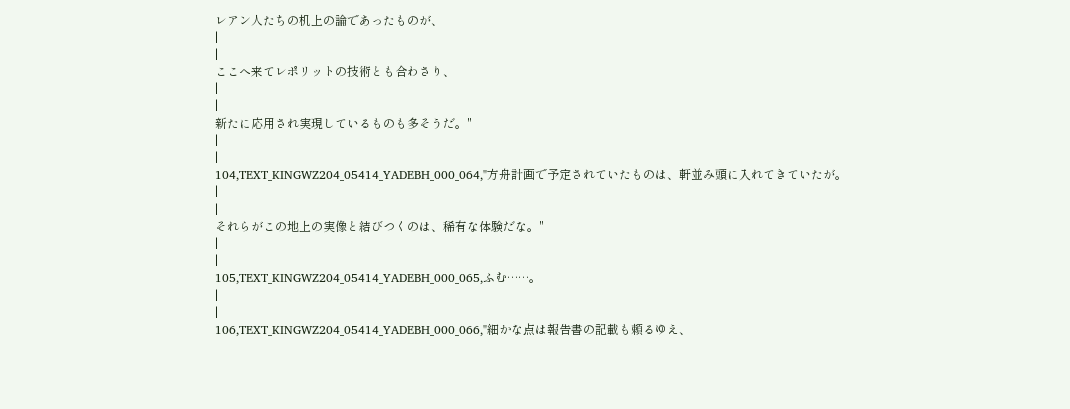レアン人たちの机上の論であったものが、
|
|
ここへ来てレポリットの技術とも合わさり、
|
|
新たに応用され実現しているものも多そうだ。"
|
|
104,TEXT_KINGWZ204_05414_YADEBH_000_064,"方舟計画で予定されていたものは、軒並み頭に入れてきていたが。
|
|
それらがこの地上の実像と結びつくのは、稀有な体験だな。"
|
|
105,TEXT_KINGWZ204_05414_YADEBH_000_065,ふむ……。
|
|
106,TEXT_KINGWZ204_05414_YADEBH_000_066,"細かな点は報告書の記載も頼るゆえ、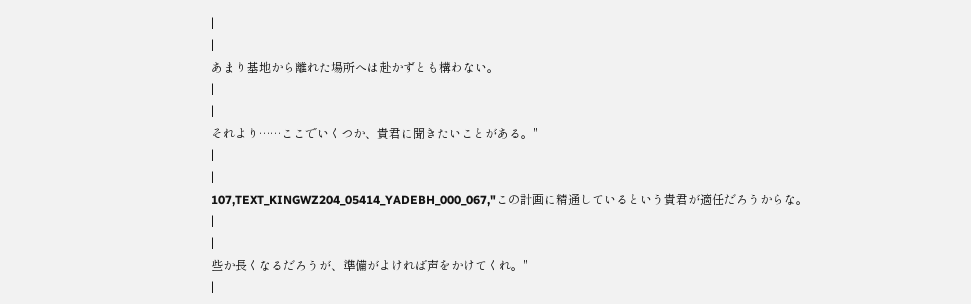|
|
あまり基地から離れた場所へは赴かずとも構わない。
|
|
それより……ここでいくつか、貴君に聞きたいことがある。"
|
|
107,TEXT_KINGWZ204_05414_YADEBH_000_067,"この計画に精通しているという貴君が適任だろうからな。
|
|
些か長くなるだろうが、準備がよければ声をかけてくれ。"
|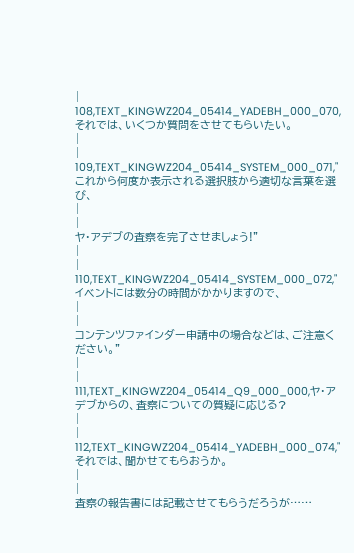|
108,TEXT_KINGWZ204_05414_YADEBH_000_070,それでは、いくつか質問をさせてもらいたい。
|
|
109,TEXT_KINGWZ204_05414_SYSTEM_000_071,"これから何度か表示される選択肢から適切な言葉を選び、
|
|
ヤ・アデブの査察を完了させましょう!"
|
|
110,TEXT_KINGWZ204_05414_SYSTEM_000_072,"イベントには数分の時間がかかりますので、
|
|
コンテンツファインダー申請中の場合などは、ご注意ください。"
|
|
111,TEXT_KINGWZ204_05414_Q9_000_000,ヤ・アデブからの、査察についての質疑に応じる?
|
|
112,TEXT_KINGWZ204_05414_YADEBH_000_074,"それでは、聞かせてもらおうか。
|
|
査察の報告書には記載させてもらうだろうが……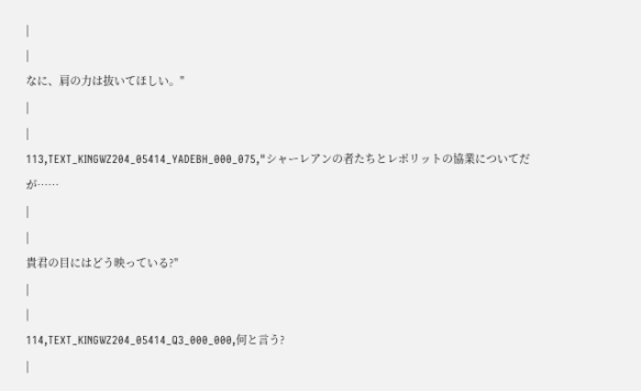|
|
なに、肩の力は抜いてほしい。"
|
|
113,TEXT_KINGWZ204_05414_YADEBH_000_075,"シャーレアンの者たちとレポリットの協業についてだが……
|
|
貴君の目にはどう映っている?"
|
|
114,TEXT_KINGWZ204_05414_Q3_000_000,何と言う?
|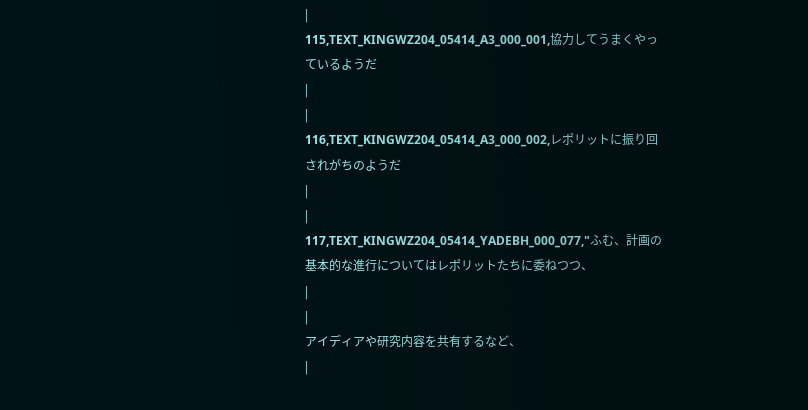|
115,TEXT_KINGWZ204_05414_A3_000_001,協力してうまくやっているようだ
|
|
116,TEXT_KINGWZ204_05414_A3_000_002,レポリットに振り回されがちのようだ
|
|
117,TEXT_KINGWZ204_05414_YADEBH_000_077,"ふむ、計画の基本的な進行についてはレポリットたちに委ねつつ、
|
|
アイディアや研究内容を共有するなど、
|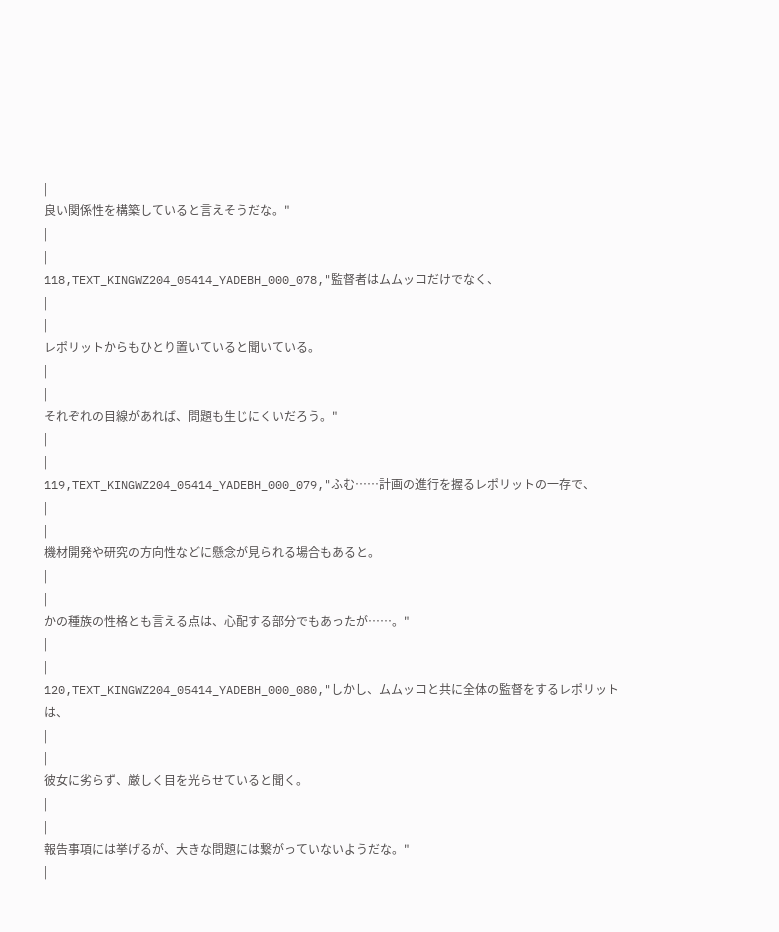|
良い関係性を構築していると言えそうだな。"
|
|
118,TEXT_KINGWZ204_05414_YADEBH_000_078,"監督者はムムッコだけでなく、
|
|
レポリットからもひとり置いていると聞いている。
|
|
それぞれの目線があれば、問題も生じにくいだろう。"
|
|
119,TEXT_KINGWZ204_05414_YADEBH_000_079,"ふむ……計画の進行を握るレポリットの一存で、
|
|
機材開発や研究の方向性などに懸念が見られる場合もあると。
|
|
かの種族の性格とも言える点は、心配する部分でもあったが……。"
|
|
120,TEXT_KINGWZ204_05414_YADEBH_000_080,"しかし、ムムッコと共に全体の監督をするレポリットは、
|
|
彼女に劣らず、厳しく目を光らせていると聞く。
|
|
報告事項には挙げるが、大きな問題には繋がっていないようだな。"
|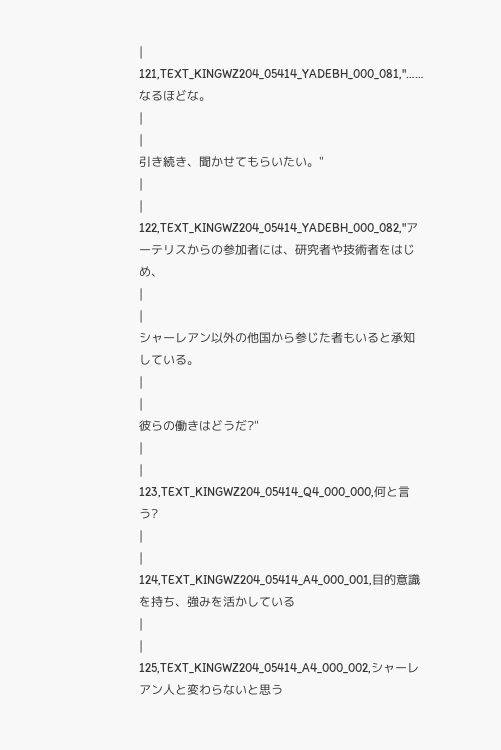|
121,TEXT_KINGWZ204_05414_YADEBH_000_081,"……なるほどな。
|
|
引き続き、聞かせてもらいたい。"
|
|
122,TEXT_KINGWZ204_05414_YADEBH_000_082,"アーテリスからの参加者には、研究者や技術者をはじめ、
|
|
シャーレアン以外の他国から参じた者もいると承知している。
|
|
彼らの働きはどうだ?"
|
|
123,TEXT_KINGWZ204_05414_Q4_000_000,何と言う?
|
|
124,TEXT_KINGWZ204_05414_A4_000_001,目的意識を持ち、強みを活かしている
|
|
125,TEXT_KINGWZ204_05414_A4_000_002,シャーレアン人と変わらないと思う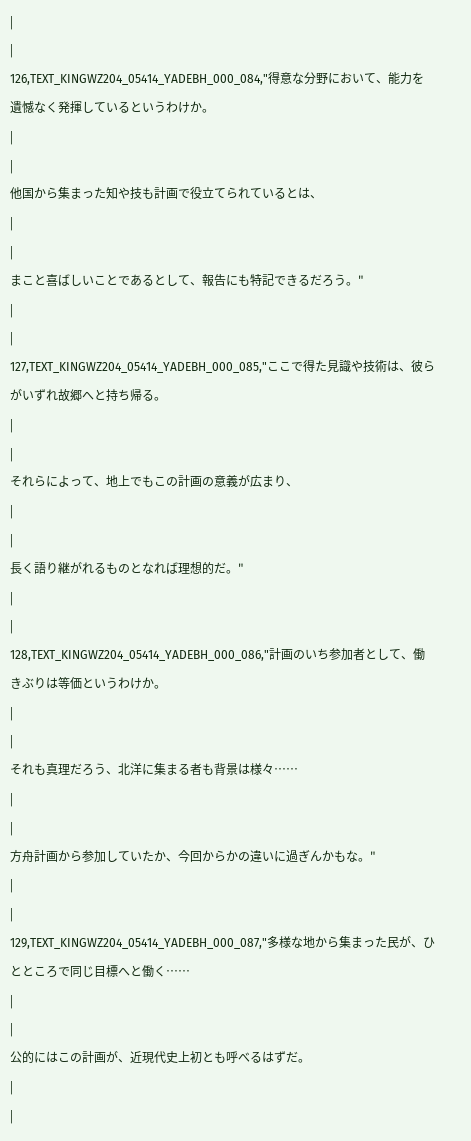|
|
126,TEXT_KINGWZ204_05414_YADEBH_000_084,"得意な分野において、能力を遺憾なく発揮しているというわけか。
|
|
他国から集まった知や技も計画で役立てられているとは、
|
|
まこと喜ばしいことであるとして、報告にも特記できるだろう。"
|
|
127,TEXT_KINGWZ204_05414_YADEBH_000_085,"ここで得た見識や技術は、彼らがいずれ故郷へと持ち帰る。
|
|
それらによって、地上でもこの計画の意義が広まり、
|
|
長く語り継がれるものとなれば理想的だ。"
|
|
128,TEXT_KINGWZ204_05414_YADEBH_000_086,"計画のいち参加者として、働きぶりは等価というわけか。
|
|
それも真理だろう、北洋に集まる者も背景は様々……
|
|
方舟計画から参加していたか、今回からかの違いに過ぎんかもな。"
|
|
129,TEXT_KINGWZ204_05414_YADEBH_000_087,"多様な地から集まった民が、ひとところで同じ目標へと働く……
|
|
公的にはこの計画が、近現代史上初とも呼べるはずだ。
|
|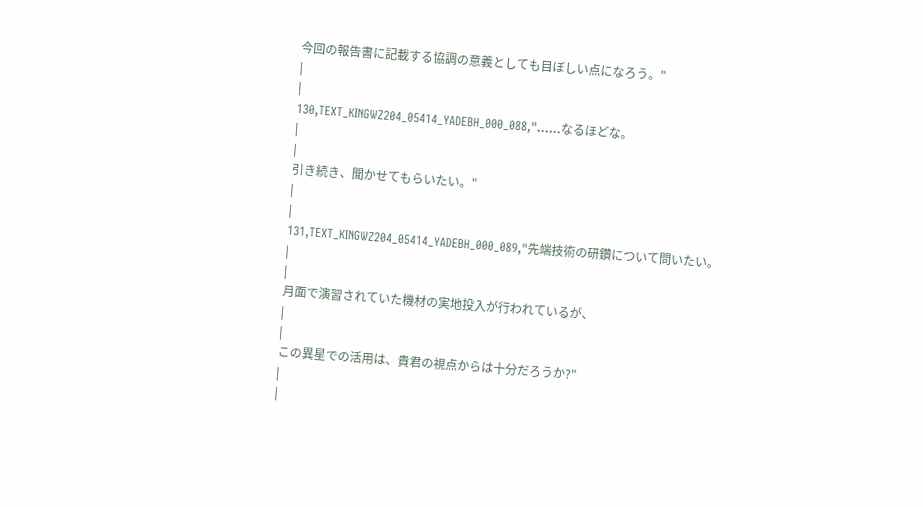今回の報告書に記載する協調の意義としても目ぼしい点になろう。"
|
|
130,TEXT_KINGWZ204_05414_YADEBH_000_088,"……なるほどな。
|
|
引き続き、聞かせてもらいたい。"
|
|
131,TEXT_KINGWZ204_05414_YADEBH_000_089,"先端技術の研鑽について問いたい。
|
|
月面で演習されていた機材の実地投入が行われているが、
|
|
この異星での活用は、貴君の視点からは十分だろうか?"
|
|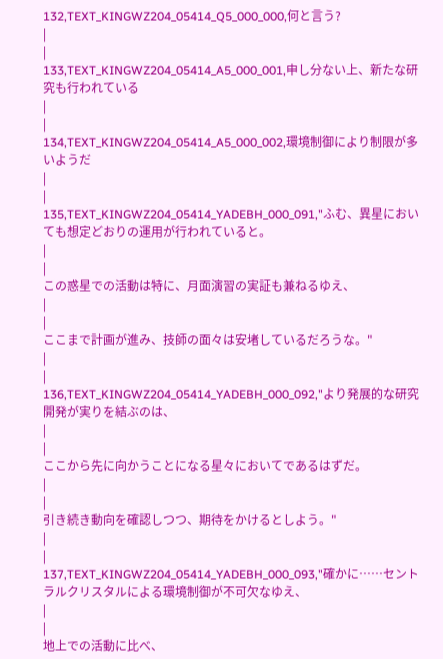132,TEXT_KINGWZ204_05414_Q5_000_000,何と言う?
|
|
133,TEXT_KINGWZ204_05414_A5_000_001,申し分ない上、新たな研究も行われている
|
|
134,TEXT_KINGWZ204_05414_A5_000_002,環境制御により制限が多いようだ
|
|
135,TEXT_KINGWZ204_05414_YADEBH_000_091,"ふむ、異星においても想定どおりの運用が行われていると。
|
|
この惑星での活動は特に、月面演習の実証も兼ねるゆえ、
|
|
ここまで計画が進み、技師の面々は安堵しているだろうな。"
|
|
136,TEXT_KINGWZ204_05414_YADEBH_000_092,"より発展的な研究開発が実りを結ぶのは、
|
|
ここから先に向かうことになる星々においてであるはずだ。
|
|
引き続き動向を確認しつつ、期待をかけるとしよう。"
|
|
137,TEXT_KINGWZ204_05414_YADEBH_000_093,"確かに……セントラルクリスタルによる環境制御が不可欠なゆえ、
|
|
地上での活動に比べ、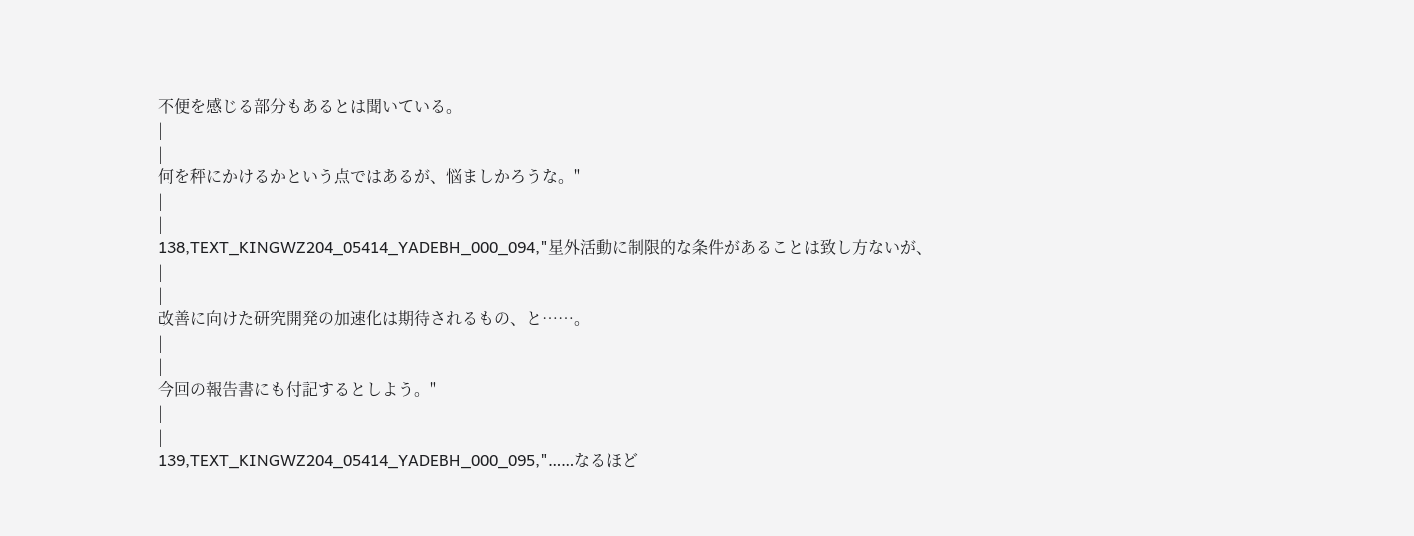不便を感じる部分もあるとは聞いている。
|
|
何を秤にかけるかという点ではあるが、悩ましかろうな。"
|
|
138,TEXT_KINGWZ204_05414_YADEBH_000_094,"星外活動に制限的な条件があることは致し方ないが、
|
|
改善に向けた研究開発の加速化は期待されるもの、と……。
|
|
今回の報告書にも付記するとしよう。"
|
|
139,TEXT_KINGWZ204_05414_YADEBH_000_095,"……なるほど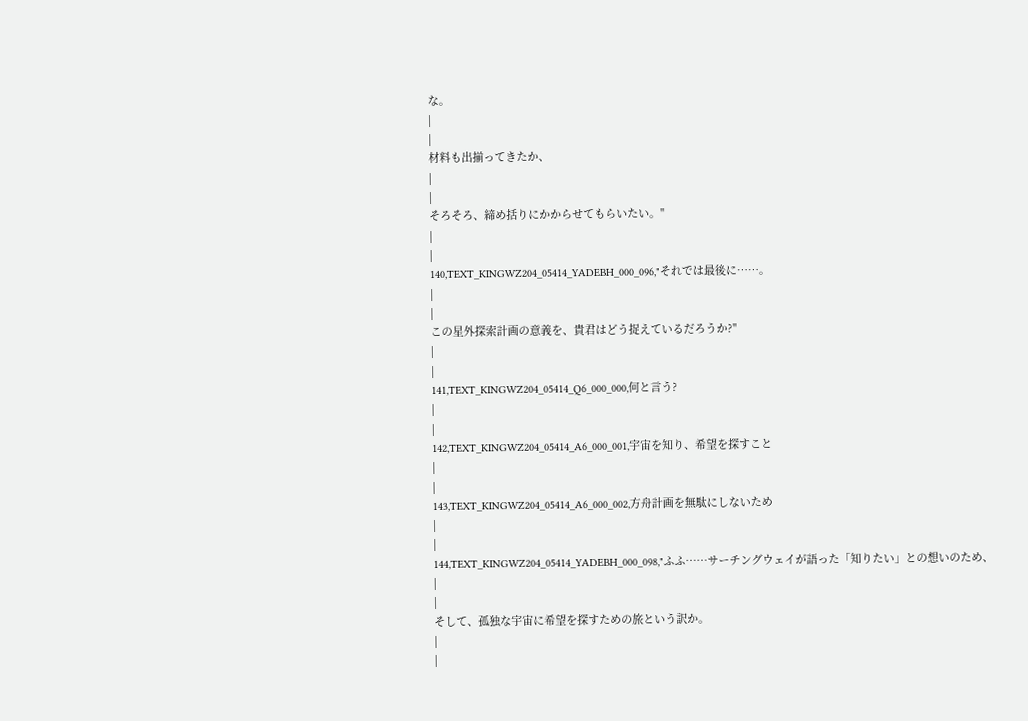な。
|
|
材料も出揃ってきたか、
|
|
そろそろ、締め括りにかからせてもらいたい。"
|
|
140,TEXT_KINGWZ204_05414_YADEBH_000_096,"それでは最後に……。
|
|
この星外探索計画の意義を、貴君はどう捉えているだろうか?"
|
|
141,TEXT_KINGWZ204_05414_Q6_000_000,何と言う?
|
|
142,TEXT_KINGWZ204_05414_A6_000_001,宇宙を知り、希望を探すこと
|
|
143,TEXT_KINGWZ204_05414_A6_000_002,方舟計画を無駄にしないため
|
|
144,TEXT_KINGWZ204_05414_YADEBH_000_098,"ふふ……サーチングウェイが語った「知りたい」との想いのため、
|
|
そして、孤独な宇宙に希望を探すための旅という訳か。
|
|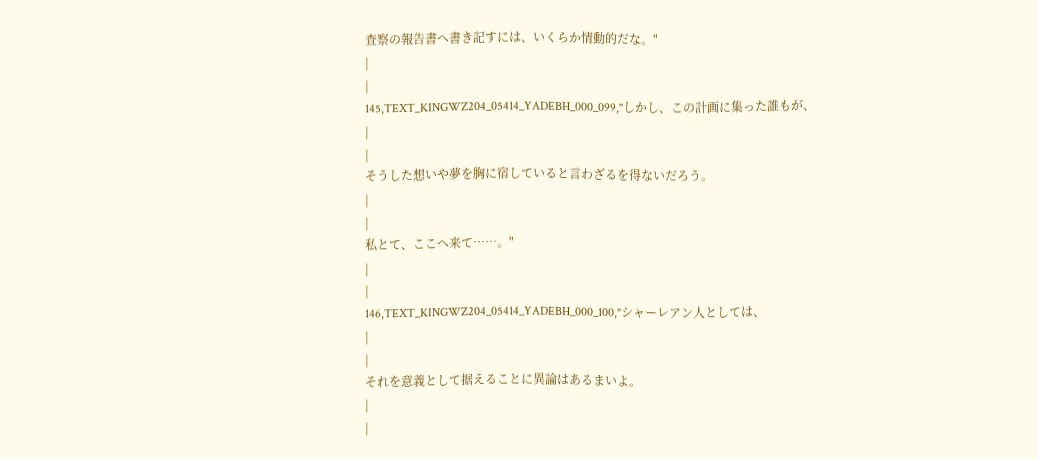査察の報告書へ書き記すには、いくらか情動的だな。"
|
|
145,TEXT_KINGWZ204_05414_YADEBH_000_099,"しかし、この計画に集った誰もが、
|
|
そうした想いや夢を胸に宿していると言わざるを得ないだろう。
|
|
私とて、ここへ来て……。"
|
|
146,TEXT_KINGWZ204_05414_YADEBH_000_100,"シャーレアン人としては、
|
|
それを意義として据えることに異論はあるまいよ。
|
|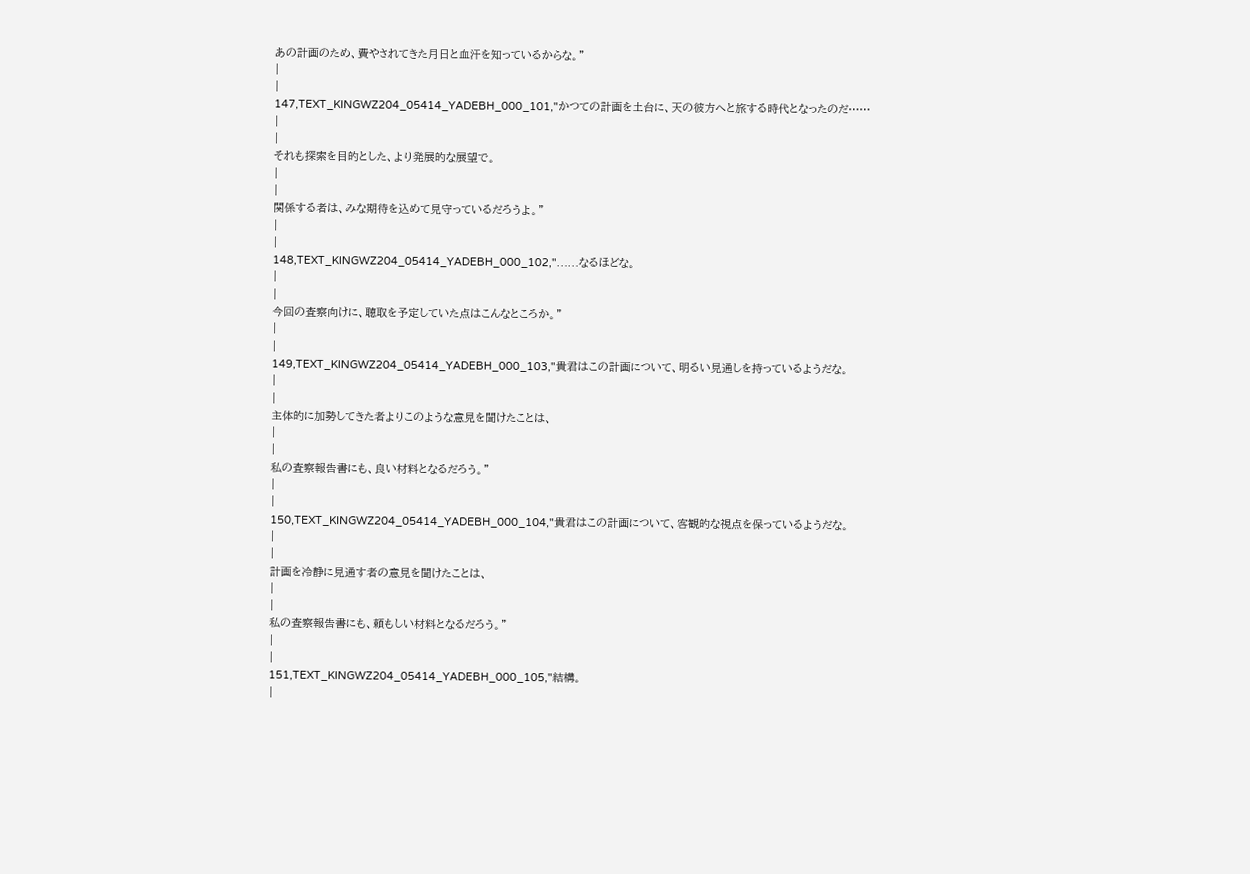あの計画のため、費やされてきた月日と血汗を知っているからな。"
|
|
147,TEXT_KINGWZ204_05414_YADEBH_000_101,"かつての計画を土台に、天の彼方へと旅する時代となったのだ……
|
|
それも探索を目的とした、より発展的な展望で。
|
|
関係する者は、みな期待を込めて見守っているだろうよ。"
|
|
148,TEXT_KINGWZ204_05414_YADEBH_000_102,"……なるほどな。
|
|
今回の査察向けに、聴取を予定していた点はこんなところか。"
|
|
149,TEXT_KINGWZ204_05414_YADEBH_000_103,"貴君はこの計画について、明るい見通しを持っているようだな。
|
|
主体的に加勢してきた者よりこのような意見を聞けたことは、
|
|
私の査察報告書にも、良い材料となるだろう。"
|
|
150,TEXT_KINGWZ204_05414_YADEBH_000_104,"貴君はこの計画について、客観的な視点を保っているようだな。
|
|
計画を冷静に見通す者の意見を聞けたことは、
|
|
私の査察報告書にも、頼もしい材料となるだろう。"
|
|
151,TEXT_KINGWZ204_05414_YADEBH_000_105,"結構。
|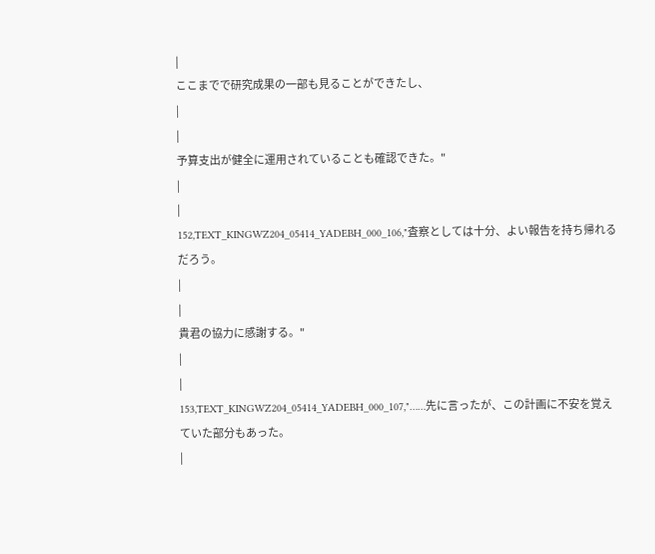|
ここまでで研究成果の一部も見ることができたし、
|
|
予算支出が健全に運用されていることも確認できた。"
|
|
152,TEXT_KINGWZ204_05414_YADEBH_000_106,"査察としては十分、よい報告を持ち帰れるだろう。
|
|
貴君の協力に感謝する。"
|
|
153,TEXT_KINGWZ204_05414_YADEBH_000_107,"……先に言ったが、この計画に不安を覚えていた部分もあった。
|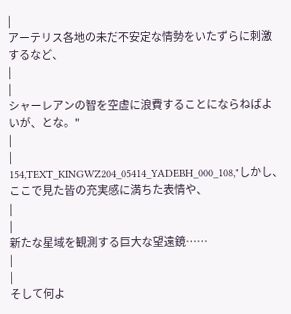|
アーテリス各地の未だ不安定な情勢をいたずらに刺激するなど、
|
|
シャーレアンの智を空虚に浪費することにならねばよいが、とな。"
|
|
154,TEXT_KINGWZ204_05414_YADEBH_000_108,"しかし、ここで見た皆の充実感に満ちた表情や、
|
|
新たな星域を観測する巨大な望遠鏡……
|
|
そして何よ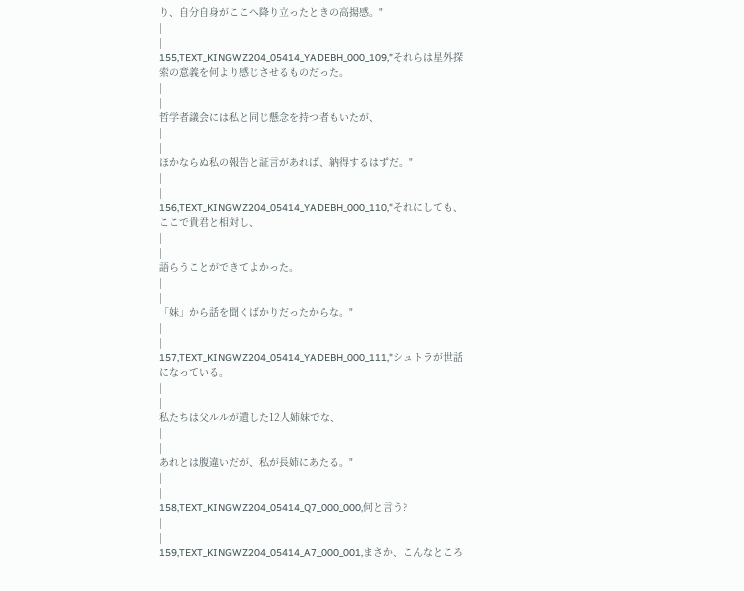り、自分自身がここへ降り立ったときの高揚感。"
|
|
155,TEXT_KINGWZ204_05414_YADEBH_000_109,"それらは星外探索の意義を何より感じさせるものだった。
|
|
哲学者議会には私と同じ懸念を持つ者もいたが、
|
|
ほかならぬ私の報告と証言があれば、納得するはずだ。"
|
|
156,TEXT_KINGWZ204_05414_YADEBH_000_110,"それにしても、ここで貴君と相対し、
|
|
語らうことができてよかった。
|
|
「妹」から話を聞くばかりだったからな。"
|
|
157,TEXT_KINGWZ204_05414_YADEBH_000_111,"シュトラが世話になっている。
|
|
私たちは父ルルが遺した12人姉妹でな、
|
|
あれとは腹違いだが、私が長姉にあたる。"
|
|
158,TEXT_KINGWZ204_05414_Q7_000_000,何と言う?
|
|
159,TEXT_KINGWZ204_05414_A7_000_001,まさか、こんなところ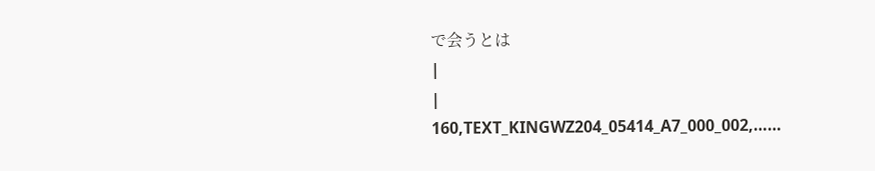で会うとは
|
|
160,TEXT_KINGWZ204_05414_A7_000_002,……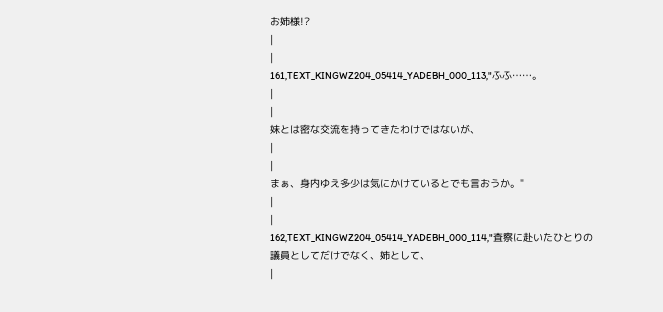お姉様!?
|
|
161,TEXT_KINGWZ204_05414_YADEBH_000_113,"ふふ……。
|
|
妹とは密な交流を持ってきたわけではないが、
|
|
まぁ、身内ゆえ多少は気にかけているとでも言おうか。"
|
|
162,TEXT_KINGWZ204_05414_YADEBH_000_114,"査察に赴いたひとりの議員としてだけでなく、姉として、
|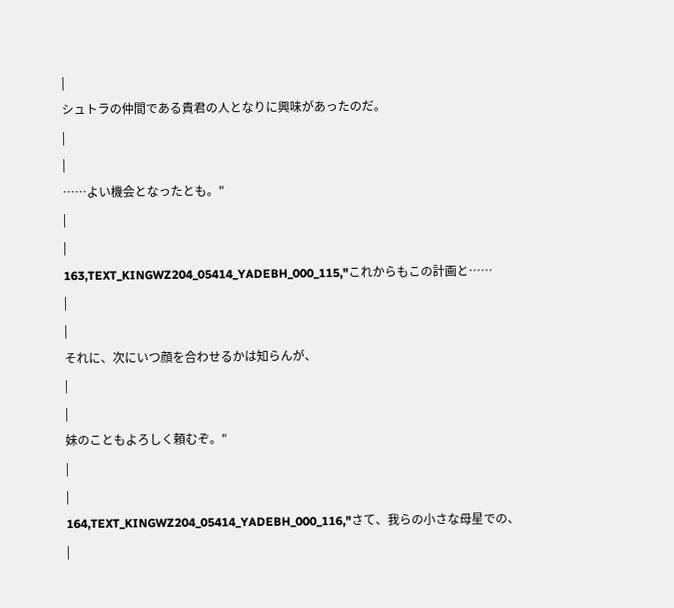|
シュトラの仲間である貴君の人となりに興味があったのだ。
|
|
……よい機会となったとも。"
|
|
163,TEXT_KINGWZ204_05414_YADEBH_000_115,"これからもこの計画と……
|
|
それに、次にいつ顔を合わせるかは知らんが、
|
|
妹のこともよろしく頼むぞ。"
|
|
164,TEXT_KINGWZ204_05414_YADEBH_000_116,"さて、我らの小さな母星での、
|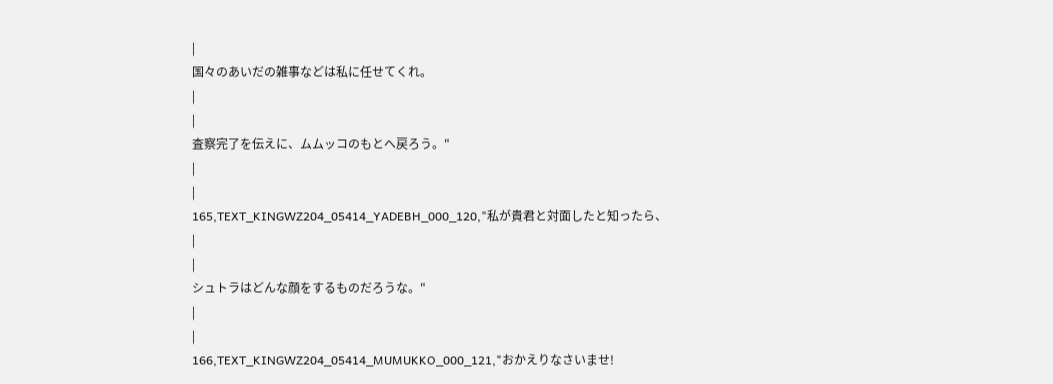|
国々のあいだの雑事などは私に任せてくれ。
|
|
査察完了を伝えに、ムムッコのもとへ戻ろう。"
|
|
165,TEXT_KINGWZ204_05414_YADEBH_000_120,"私が貴君と対面したと知ったら、
|
|
シュトラはどんな顔をするものだろうな。"
|
|
166,TEXT_KINGWZ204_05414_MUMUKKO_000_121,"おかえりなさいませ!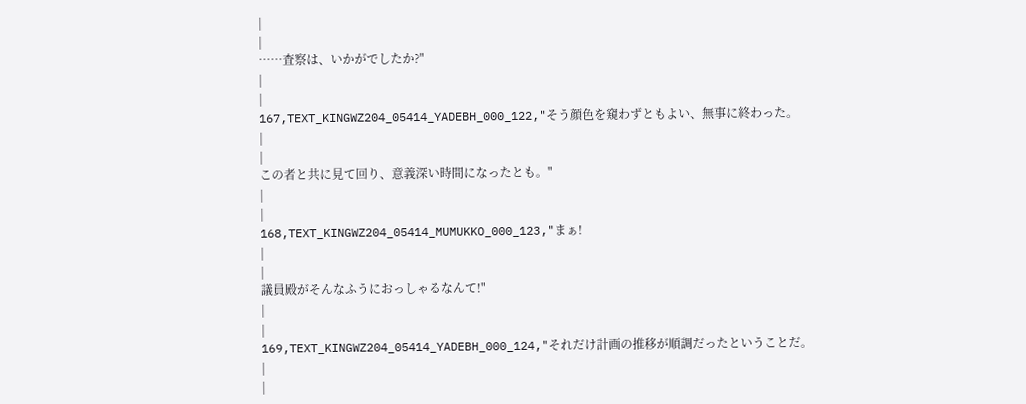|
|
……査察は、いかがでしたか?"
|
|
167,TEXT_KINGWZ204_05414_YADEBH_000_122,"そう顔色を窺わずともよい、無事に終わった。
|
|
この者と共に見て回り、意義深い時間になったとも。"
|
|
168,TEXT_KINGWZ204_05414_MUMUKKO_000_123,"まぁ!
|
|
議員殿がそんなふうにおっしゃるなんて!"
|
|
169,TEXT_KINGWZ204_05414_YADEBH_000_124,"それだけ計画の推移が順調だったということだ。
|
|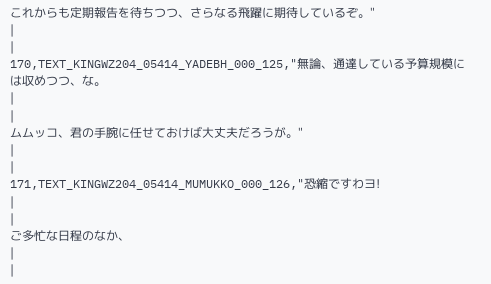これからも定期報告を待ちつつ、さらなる飛躍に期待しているぞ。"
|
|
170,TEXT_KINGWZ204_05414_YADEBH_000_125,"無論、通達している予算規模には収めつつ、な。
|
|
ムムッコ、君の手腕に任せておけば大丈夫だろうが。"
|
|
171,TEXT_KINGWZ204_05414_MUMUKKO_000_126,"恐縮ですわヨ!
|
|
ご多忙な日程のなか、
|
|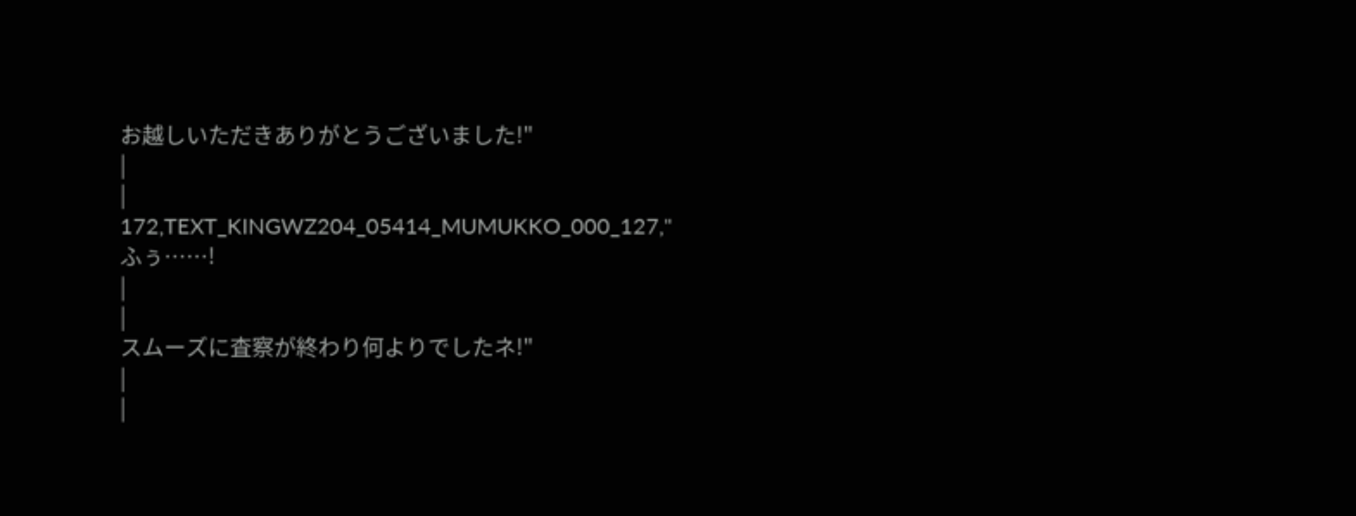お越しいただきありがとうございました!"
|
|
172,TEXT_KINGWZ204_05414_MUMUKKO_000_127,"ふぅ……!
|
|
スムーズに査察が終わり何よりでしたネ!"
|
|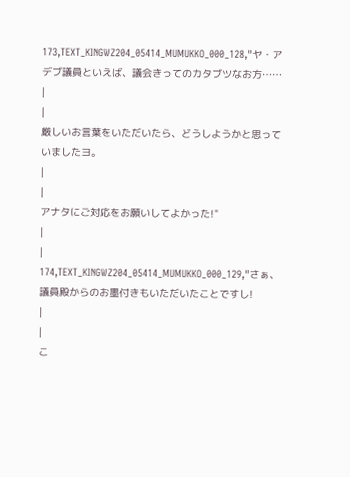173,TEXT_KINGWZ204_05414_MUMUKKO_000_128,"ヤ・アデブ議員といえば、議会きってのカタブツなお方……
|
|
厳しいお言葉をいただいたら、どうしようかと思っていましたヨ。
|
|
アナタにご対応をお願いしてよかった!"
|
|
174,TEXT_KINGWZ204_05414_MUMUKKO_000_129,"さぁ、議員殿からのお墨付きもいただいたことですし!
|
|
こ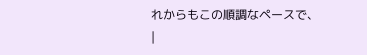れからもこの順調なペースで、
|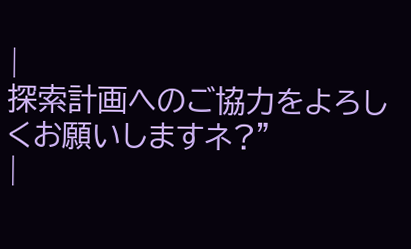|
探索計画へのご協力をよろしくお願いしますネ?"
|